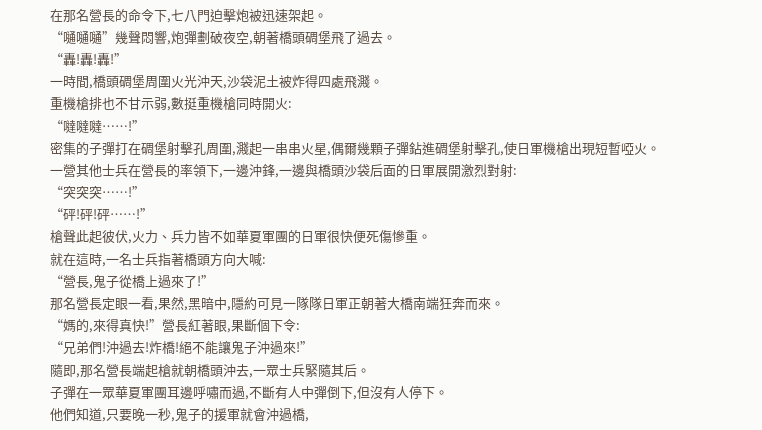在那名營長的命令下,七八門迫擊炮被迅速架起。
“嗵嗵嗵”幾聲悶響,炮彈劃破夜空,朝著橋頭碉堡飛了過去。
“轟!轟!轟!”
一時間,橋頭碉堡周圍火光沖天,沙袋泥土被炸得四處飛濺。
重機槍排也不甘示弱,數挺重機槍同時開火:
“噠噠噠……!”
密集的子彈打在碉堡射擊孔周圍,濺起一串串火星,偶爾幾顆子彈鉆進碉堡射擊孔,使日軍機槍出現短暫啞火。
一營其他士兵在營長的率領下,一邊沖鋒,一邊與橋頭沙袋后面的日軍展開激烈對射:
“突突突……!”
“砰!砰!砰……!”
槍聲此起彼伏,火力、兵力皆不如華夏軍團的日軍很快便死傷慘重。
就在這時,一名士兵指著橋頭方向大喊:
“營長,鬼子從橋上過來了!”
那名營長定眼一看,果然,黑暗中,隱約可見一隊隊日軍正朝著大橋南端狂奔而來。
“媽的,來得真快!”營長紅著眼,果斷個下令:
“兄弟們!沖過去!炸橋!絕不能讓鬼子沖過來!”
隨即,那名營長端起槍就朝橋頭沖去,一眾士兵緊隨其后。
子彈在一眾華夏軍團耳邊呼嘯而過,不斷有人中彈倒下,但沒有人停下。
他們知道,只要晚一秒,鬼子的援軍就會沖過橋,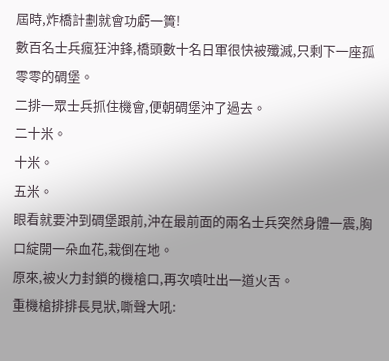屆時,炸橋計劃就會功虧一簣!
數百名士兵瘋狂沖鋒,橋頭數十名日軍很快被殲滅,只剩下一座孤零零的碉堡。
二排一眾士兵抓住機會,便朝碉堡沖了過去。
二十米。
十米。
五米。
眼看就要沖到碉堡跟前,沖在最前面的兩名士兵突然身體一震,胸口綻開一朵血花,栽倒在地。
原來,被火力封鎖的機槍口,再次噴吐出一道火舌。
重機槍排排長見狀,嘶聲大吼: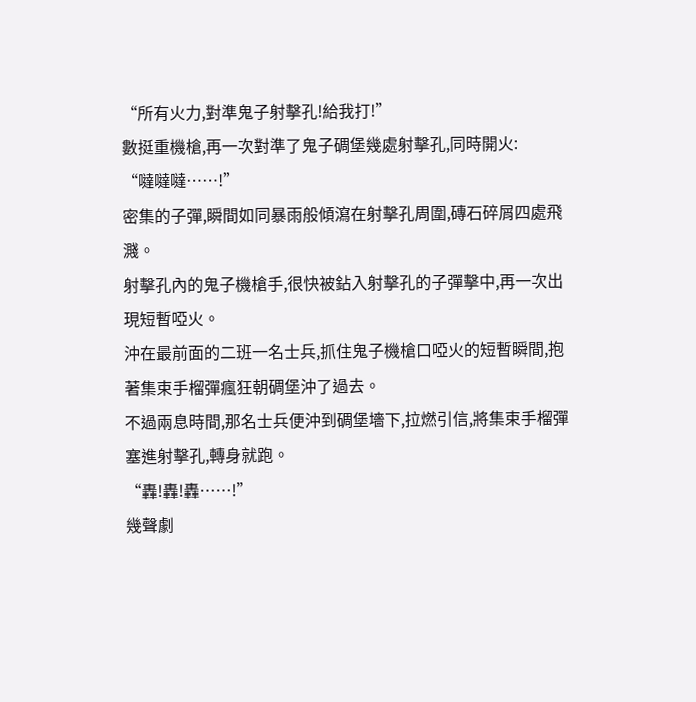“所有火力,對準鬼子射擊孔!給我打!”
數挺重機槍,再一次對準了鬼子碉堡幾處射擊孔,同時開火:
“噠噠噠……!”
密集的子彈,瞬間如同暴雨般傾瀉在射擊孔周圍,磚石碎屑四處飛濺。
射擊孔內的鬼子機槍手,很快被鉆入射擊孔的子彈擊中,再一次出現短暫啞火。
沖在最前面的二班一名士兵,抓住鬼子機槍口啞火的短暫瞬間,抱著集束手榴彈瘋狂朝碉堡沖了過去。
不過兩息時間,那名士兵便沖到碉堡墻下,拉燃引信,將集束手榴彈塞進射擊孔,轉身就跑。
“轟!轟!轟……!”
幾聲劇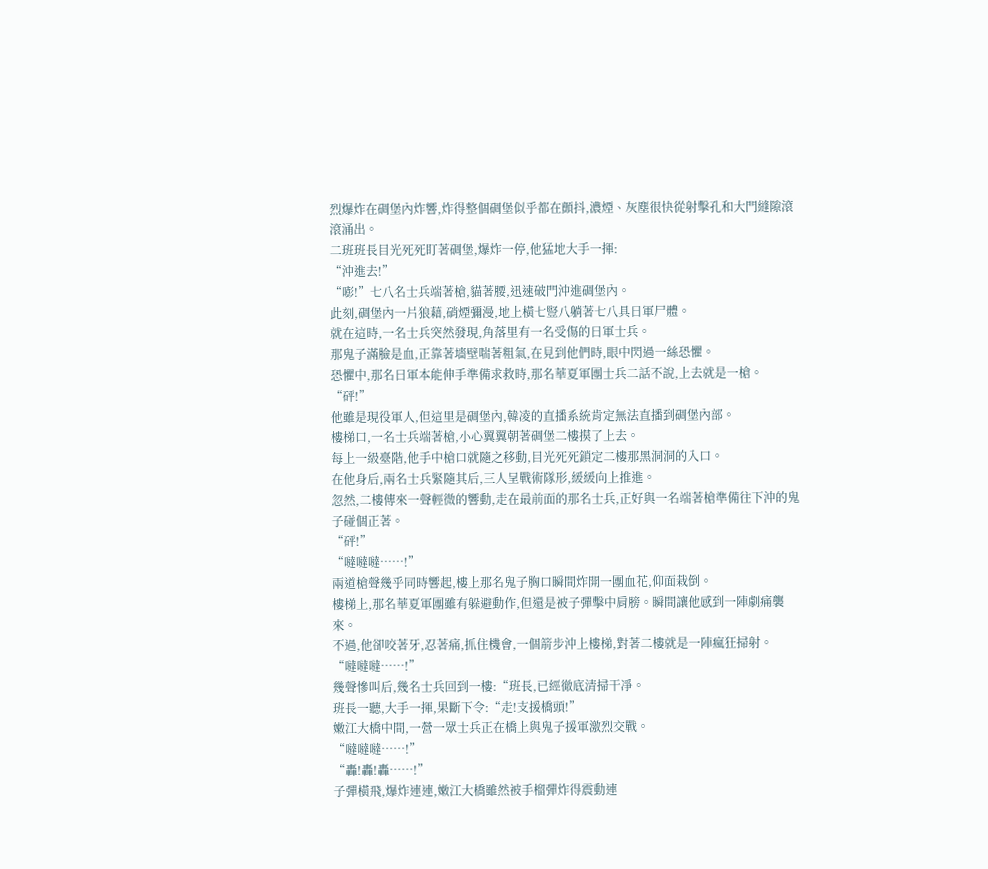烈爆炸在碉堡內炸響,炸得整個碉堡似乎都在顫抖,濃煙、灰塵很快從射擊孔和大門縫隙滾滾涌出。
二班班長目光死死盯著碉堡,爆炸一停,他猛地大手一揮:
“沖進去!”
“嘭!”七八名士兵端著槍,貓著腰,迅速破門沖進碉堡內。
此刻,碉堡內一片狼藉,硝煙彌漫,地上橫七豎八躺著七八具日軍尸體。
就在這時,一名士兵突然發現,角落里有一名受傷的日軍士兵。
那鬼子滿臉是血,正靠著墻壁喘著粗氣,在見到他們時,眼中閃過一絲恐懼。
恐懼中,那名日軍本能伸手準備求救時,那名華夏軍團士兵二話不說,上去就是一槍。
“砰!”
他雖是現役軍人,但這里是碉堡內,韓凌的直播系統肯定無法直播到碉堡內部。
樓梯口,一名士兵端著槍,小心翼翼朝著碉堡二樓摸了上去。
每上一級臺階,他手中槍口就隨之移動,目光死死鎖定二樓那黑洞洞的入口。
在他身后,兩名士兵緊隨其后,三人呈戰術隊形,緩緩向上推進。
忽然,二樓傳來一聲輕微的響動,走在最前面的那名士兵,正好與一名端著槍準備往下沖的鬼子碰個正著。
“砰!”
“噠噠噠……!”
兩道槍聲幾乎同時響起,樓上那名鬼子胸口瞬間炸開一團血花,仰面栽倒。
樓梯上,那名華夏軍團雖有躲避動作,但還是被子彈擊中肩膀。瞬間讓他感到一陣劇痛襲來。
不過,他卻咬著牙,忍著痛,抓住機會,一個箭步沖上樓梯,對著二樓就是一陣瘋狂掃射。
“噠噠噠……!”
幾聲慘叫后,幾名士兵回到一樓:“班長,已經徹底清掃干凈。
班長一聽,大手一揮,果斷下令:“走!支援橋頭!”
嫩江大橋中間,一營一眾士兵正在橋上與鬼子援軍激烈交戰。
“噠噠噠……!”
“轟!轟!轟……!”
子彈橫飛,爆炸連連,嫩江大橋雖然被手榴彈炸得震動連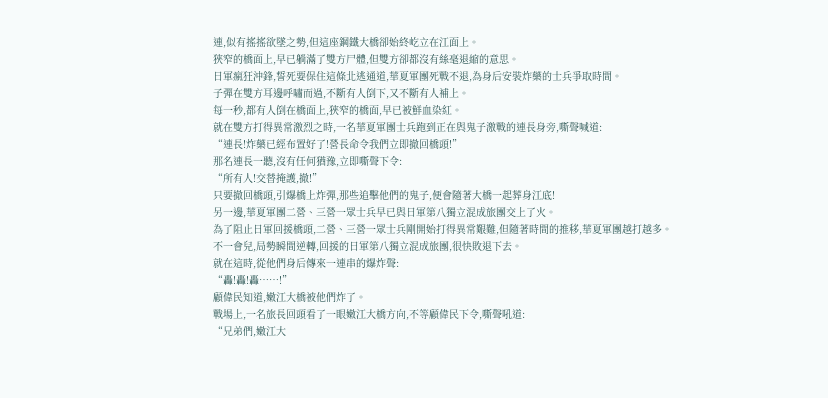連,似有搖搖欲墜之勢,但這座鋼鐵大橋卻始終屹立在江面上。
狹窄的橋面上,早已躺滿了雙方尸體,但雙方卻都沒有絲毫退縮的意思。
日軍瘋狂沖鋒,誓死要保住這條北逃通道,華夏軍團死戰不退,為身后安裝炸藥的士兵爭取時間。
子彈在雙方耳邊呼嘯而過,不斷有人倒下,又不斷有人補上。
每一秒,都有人倒在橋面上,狹窄的橋面,早已被鮮血染紅。
就在雙方打得異常激烈之時,一名華夏軍團士兵跑到正在與鬼子激戰的連長身旁,嘶聲喊道:
“連長!炸藥已經布置好了!營長命令我們立即撤回橋頭!”
那名連長一聽,沒有任何猶豫,立即嘶聲下令:
“所有人!交替掩護,撤!”
只要撤回橋頭,引爆橋上炸彈,那些追擊他們的鬼子,便會隨著大橋一起葬身江底!
另一邊,華夏軍團二營、三營一眾士兵早已與日軍第八獨立混成旅團交上了火。
為了阻止日軍回援橋頭,二營、三營一眾士兵剛開始打得異常艱難,但隨著時間的推移,華夏軍團越打越多。
不一會兒,局勢瞬間逆轉,回援的日軍第八獨立混成旅團,很快敗退下去。
就在這時,從他們身后傳來一連串的爆炸聲:
“轟!轟!轟……!”
顧偉民知道,嫩江大橋被他們炸了。
戰場上,一名旅長回頭看了一眼嫩江大橋方向,不等顧偉民下令,嘶聲吼道:
“兄弟們,嫩江大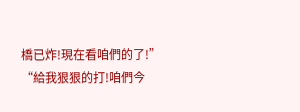橋已炸!現在看咱們的了!”
“給我狠狠的打!咱們今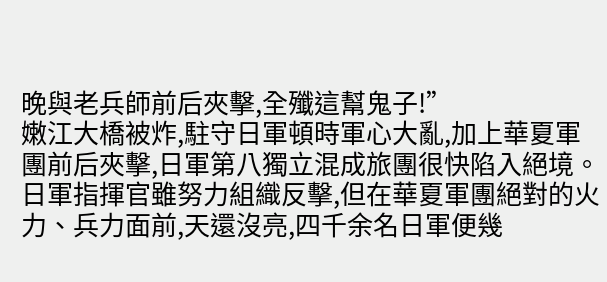晚與老兵師前后夾擊,全殲這幫鬼子!”
嫩江大橋被炸,駐守日軍頓時軍心大亂,加上華夏軍團前后夾擊,日軍第八獨立混成旅團很快陷入絕境。
日軍指揮官雖努力組織反擊,但在華夏軍團絕對的火力、兵力面前,天還沒亮,四千余名日軍便幾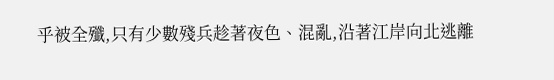乎被全殲,只有少數殘兵趁著夜色、混亂,沿著江岸向北逃離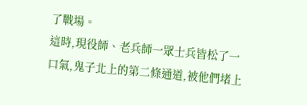了戰場。
這時,現役師、老兵師一眾士兵皆松了一口氣,鬼子北上的第二條通道,被他們堵上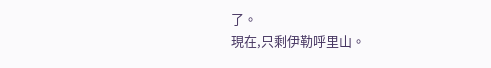了。
現在,只剩伊勒呼里山。